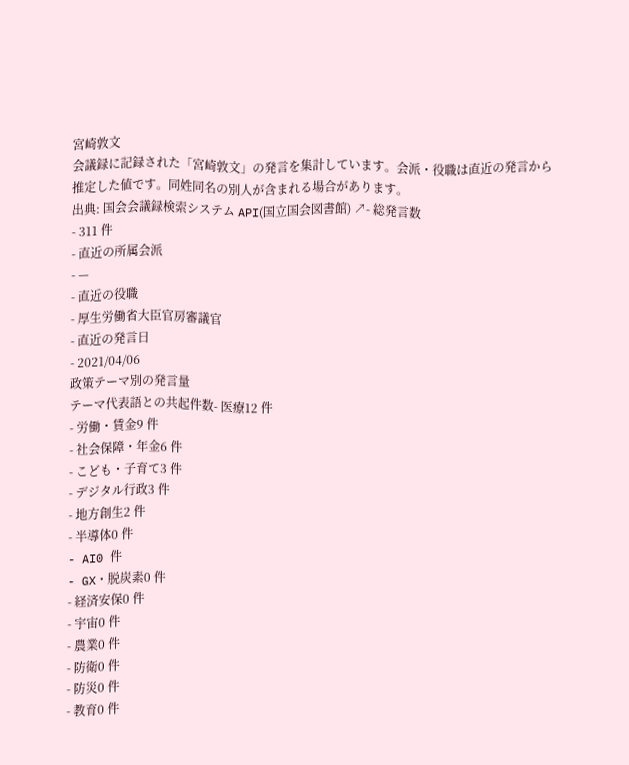宮崎敦文
会議録に記録された「宮崎敦文」の発言を集計しています。会派・役職は直近の発言から推定した値です。同姓同名の別人が含まれる場合があります。
出典: 国会会議録検索システム API(国立国会図書館) ↗- 総発言数
- 311 件
- 直近の所属会派
- —
- 直近の役職
- 厚生労働省大臣官房審議官
- 直近の発言日
- 2021/04/06
政策テーマ別の発言量
テーマ代表語との共起件数- 医療12 件
- 労働・賃金9 件
- 社会保障・年金6 件
- こども・子育て3 件
- デジタル行政3 件
- 地方創生2 件
- 半導体0 件
- AI0 件
- GX・脱炭素0 件
- 経済安保0 件
- 宇宙0 件
- 農業0 件
- 防衛0 件
- 防災0 件
- 教育0 件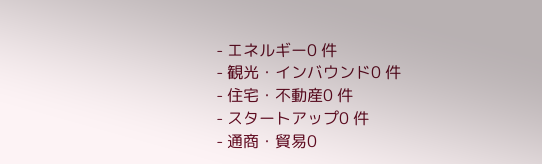- エネルギー0 件
- 観光・インバウンド0 件
- 住宅・不動産0 件
- スタートアップ0 件
- 通商・貿易0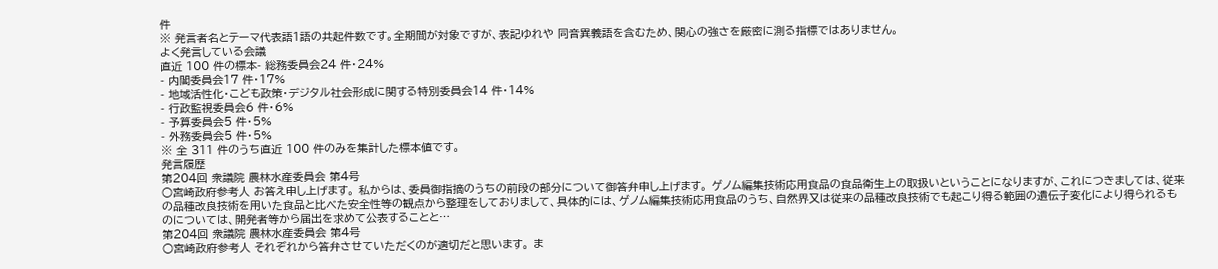件
※ 発言者名とテーマ代表語1語の共起件数です。全期間が対象ですが、表記ゆれや 同音異義語を含むため、関心の強さを厳密に測る指標ではありません。
よく発言している会議
直近 100 件の標本- 総務委員会24 件・24%
- 内閣委員会17 件・17%
- 地域活性化・こども政策・デジタル社会形成に関する特別委員会14 件・14%
- 行政監視委員会6 件・6%
- 予算委員会5 件・5%
- 外務委員会5 件・5%
※ 全 311 件のうち直近 100 件のみを集計した標本値です。
発言履歴
第204回 衆議院 農林水産委員会 第4号
○宮崎政府参考人 お答え申し上げます。 私からは、委員御指摘のうちの前段の部分について御答弁申し上げます。 ゲノム編集技術応用食品の食品衛生上の取扱いということになりますが、これにつきましては、従来の品種改良技術を用いた食品と比べた安全性等の観点から整理をしておりまして、具体的には、ゲノム編集技術応用食品のうち、自然界又は従来の品種改良技術でも起こり得る範囲の遺伝子変化により得られるものについては、開発者等から届出を求めて公表することと…
第204回 衆議院 農林水産委員会 第4号
○宮崎政府参考人 それぞれから答弁させていただくのが適切だと思います。 ま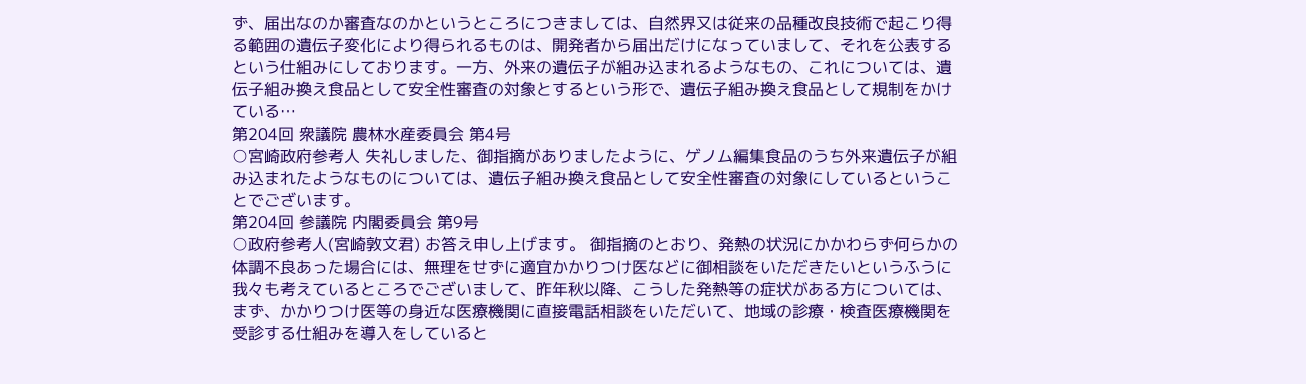ず、届出なのか審査なのかというところにつきましては、自然界又は従来の品種改良技術で起こり得る範囲の遺伝子変化により得られるものは、開発者から届出だけになっていまして、それを公表するという仕組みにしております。一方、外来の遺伝子が組み込まれるようなもの、これについては、遺伝子組み換え食品として安全性審査の対象とするという形で、遺伝子組み換え食品として規制をかけている…
第204回 衆議院 農林水産委員会 第4号
○宮崎政府参考人 失礼しました、御指摘がありましたように、ゲノム編集食品のうち外来遺伝子が組み込まれたようなものについては、遺伝子組み換え食品として安全性審査の対象にしているということでございます。
第204回 参議院 内閣委員会 第9号
○政府参考人(宮崎敦文君) お答え申し上げます。 御指摘のとおり、発熱の状況にかかわらず何らかの体調不良あった場合には、無理をせずに適宜かかりつけ医などに御相談をいただきたいというふうに我々も考えているところでございまして、昨年秋以降、こうした発熱等の症状がある方については、まず、かかりつけ医等の身近な医療機関に直接電話相談をいただいて、地域の診療・検査医療機関を受診する仕組みを導入をしていると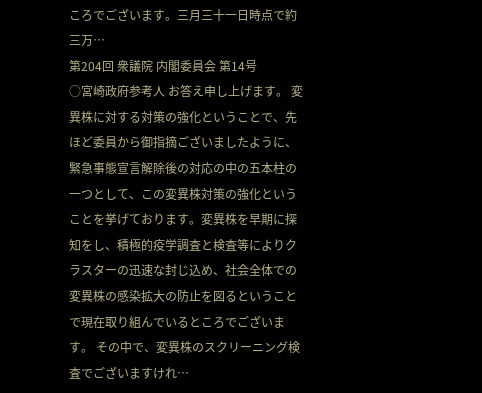ころでございます。三月三十一日時点で約三万…
第204回 衆議院 内閣委員会 第14号
○宮崎政府参考人 お答え申し上げます。 変異株に対する対策の強化ということで、先ほど委員から御指摘ございましたように、緊急事態宣言解除後の対応の中の五本柱の一つとして、この変異株対策の強化ということを挙げております。変異株を早期に探知をし、積極的疫学調査と検査等によりクラスターの迅速な封じ込め、社会全体での変異株の感染拡大の防止を図るということで現在取り組んでいるところでございます。 その中で、変異株のスクリーニング検査でございますけれ…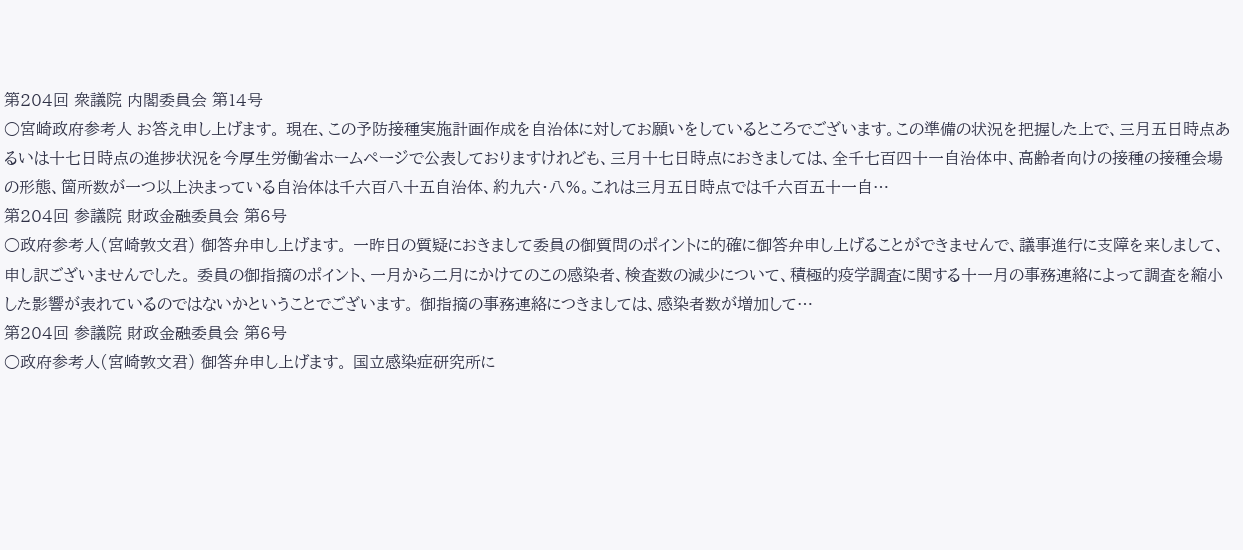第204回 衆議院 内閣委員会 第14号
○宮崎政府参考人 お答え申し上げます。 現在、この予防接種実施計画作成を自治体に対してお願いをしているところでございます。この準備の状況を把握した上で、三月五日時点あるいは十七日時点の進捗状況を今厚生労働省ホームページで公表しておりますけれども、三月十七日時点におきましては、全千七百四十一自治体中、高齢者向けの接種の接種会場の形態、箇所数が一つ以上決まっている自治体は千六百八十五自治体、約九六・八%。これは三月五日時点では千六百五十一自…
第204回 参議院 財政金融委員会 第6号
○政府参考人(宮崎敦文君) 御答弁申し上げます。 一昨日の質疑におきまして委員の御質問のポイントに的確に御答弁申し上げることができませんで、議事進行に支障を来しまして、申し訳ございませんでした。 委員の御指摘のポイント、一月から二月にかけてのこの感染者、検査数の減少について、積極的疫学調査に関する十一月の事務連絡によって調査を縮小した影響が表れているのではないかということでございます。 御指摘の事務連絡につきましては、感染者数が増加して…
第204回 参議院 財政金融委員会 第6号
○政府参考人(宮崎敦文君) 御答弁申し上げます。 国立感染症研究所に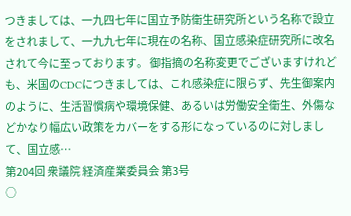つきましては、一九四七年に国立予防衛生研究所という名称で設立をされまして、一九九七年に現在の名称、国立感染症研究所に改名されて今に至っております。 御指摘の名称変更でございますけれども、米国のCDCにつきましては、これ感染症に限らず、先生御案内のように、生活習慣病や環境保健、あるいは労働安全衛生、外傷などかなり幅広い政策をカバーをする形になっているのに対しまして、国立感…
第204回 衆議院 経済産業委員会 第3号
○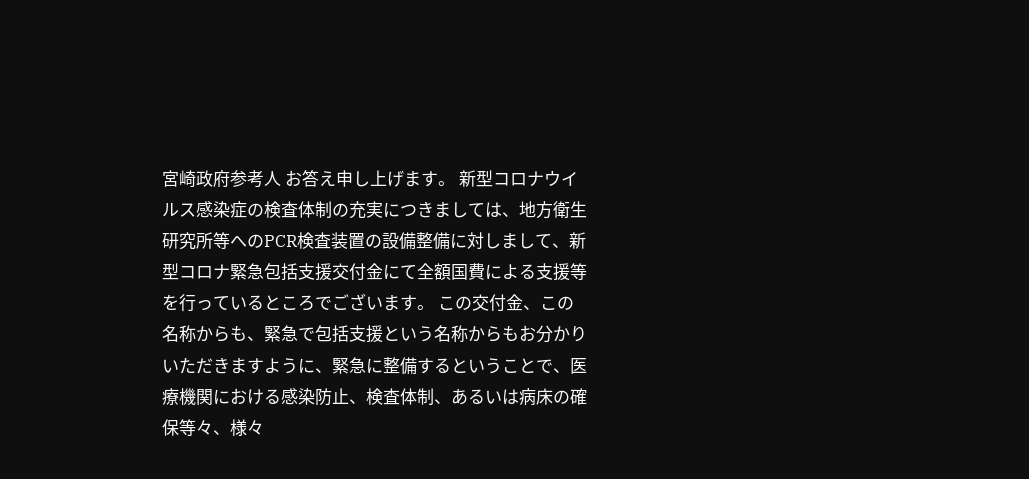宮崎政府参考人 お答え申し上げます。 新型コロナウイルス感染症の検査体制の充実につきましては、地方衛生研究所等へのPCR検査装置の設備整備に対しまして、新型コロナ緊急包括支援交付金にて全額国費による支援等を行っているところでございます。 この交付金、この名称からも、緊急で包括支援という名称からもお分かりいただきますように、緊急に整備するということで、医療機関における感染防止、検査体制、あるいは病床の確保等々、様々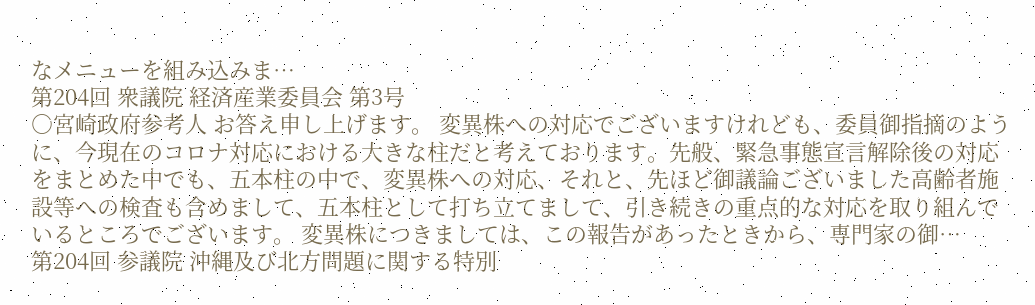なメニューを組み込みま…
第204回 衆議院 経済産業委員会 第3号
○宮崎政府参考人 お答え申し上げます。 変異株への対応でございますけれども、委員御指摘のように、今現在のコロナ対応における大きな柱だと考えております。先般、緊急事態宣言解除後の対応をまとめた中でも、五本柱の中で、変異株への対応、それと、先ほど御議論ございました高齢者施設等への検査も含めまして、五本柱として打ち立てまして、引き続きの重点的な対応を取り組んでいるところでございます。 変異株につきましては、この報告があったときから、専門家の御…
第204回 参議院 沖縄及び北方問題に関する特別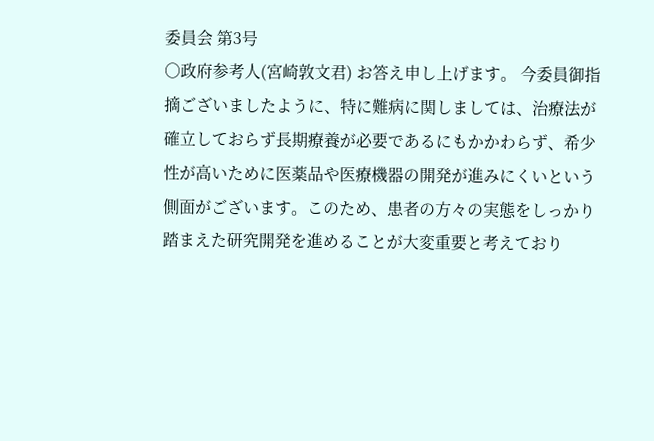委員会 第3号
○政府参考人(宮崎敦文君) お答え申し上げます。 今委員御指摘ございましたように、特に難病に関しましては、治療法が確立しておらず長期療養が必要であるにもかかわらず、希少性が高いために医薬品や医療機器の開発が進みにくいという側面がございます。このため、患者の方々の実態をしっかり踏まえた研究開発を進めることが大変重要と考えており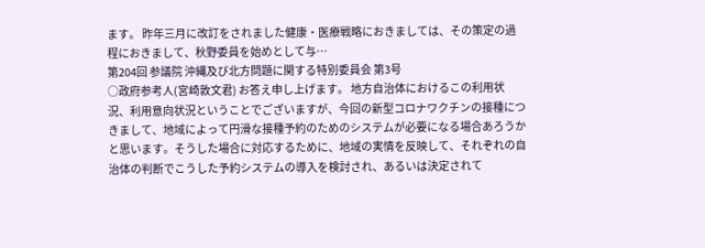ます。 昨年三月に改訂をされました健康・医療戦略におきましては、その策定の過程におきまして、秋野委員を始めとして与…
第204回 参議院 沖縄及び北方問題に関する特別委員会 第3号
○政府参考人(宮崎敦文君) お答え申し上げます。 地方自治体におけるこの利用状況、利用意向状況ということでございますが、今回の新型コロナワクチンの接種につきまして、地域によって円滑な接種予約のためのシステムが必要になる場合あろうかと思います。そうした場合に対応するために、地域の実情を反映して、それぞれの自治体の判断でこうした予約システムの導入を検討され、あるいは決定されて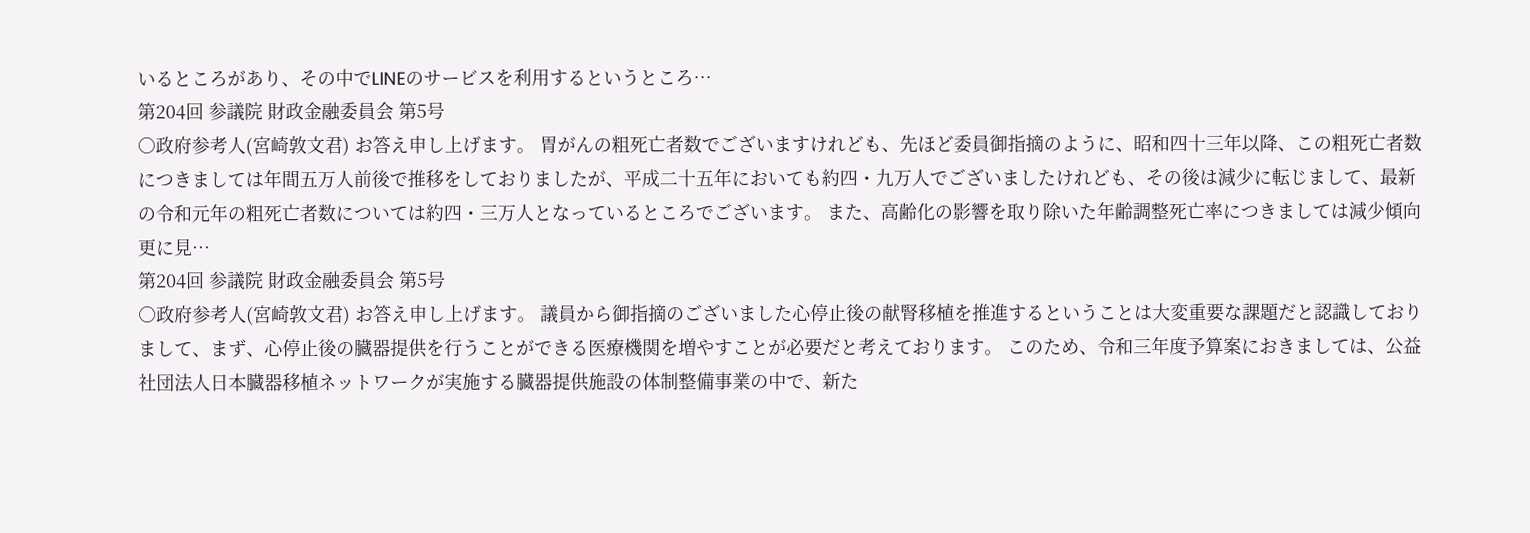いるところがあり、その中でLINEのサービスを利用するというところ…
第204回 参議院 財政金融委員会 第5号
○政府参考人(宮崎敦文君) お答え申し上げます。 胃がんの粗死亡者数でございますけれども、先ほど委員御指摘のように、昭和四十三年以降、この粗死亡者数につきましては年間五万人前後で推移をしておりましたが、平成二十五年においても約四・九万人でございましたけれども、その後は減少に転じまして、最新の令和元年の粗死亡者数については約四・三万人となっているところでございます。 また、高齢化の影響を取り除いた年齢調整死亡率につきましては減少傾向更に見…
第204回 参議院 財政金融委員会 第5号
○政府参考人(宮崎敦文君) お答え申し上げます。 議員から御指摘のございました心停止後の献腎移植を推進するということは大変重要な課題だと認識しておりまして、まず、心停止後の臓器提供を行うことができる医療機関を増やすことが必要だと考えております。 このため、令和三年度予算案におきましては、公益社団法人日本臓器移植ネットワークが実施する臓器提供施設の体制整備事業の中で、新た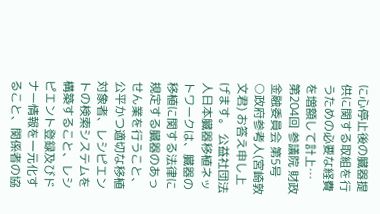に心停止後の臓器提供に関する取組を行うための必要な経費を増額して計上…
第204回 参議院 財政金融委員会 第5号
○政府参考人(宮崎敦文君) お答え申し上げます。 公益社団法人日本臓器移植ネットワークは、臓器の移植に関する法律に規定する臓器のあっせん業を行うこと、公平かつ適切な移植対象者、レシピエントの検索システムを構築すること、レシピエント登録及びドナー情報を一元化すること、関係者の協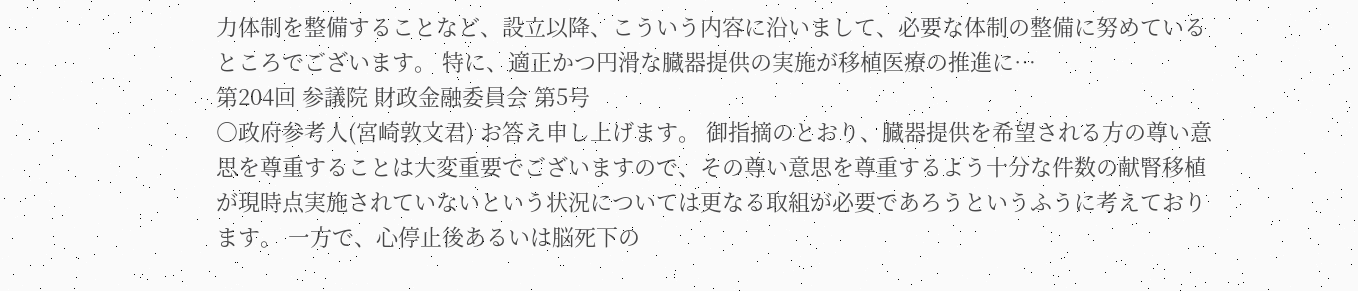力体制を整備することなど、設立以降、こういう内容に沿いまして、必要な体制の整備に努めているところでございます。 特に、適正かつ円滑な臓器提供の実施が移植医療の推進に…
第204回 参議院 財政金融委員会 第5号
○政府参考人(宮崎敦文君) お答え申し上げます。 御指摘のとおり、臓器提供を希望される方の尊い意思を尊重することは大変重要でございますので、その尊い意思を尊重するよう十分な件数の献腎移植が現時点実施されていないという状況については更なる取組が必要であろうというふうに考えております。 一方で、心停止後あるいは脳死下の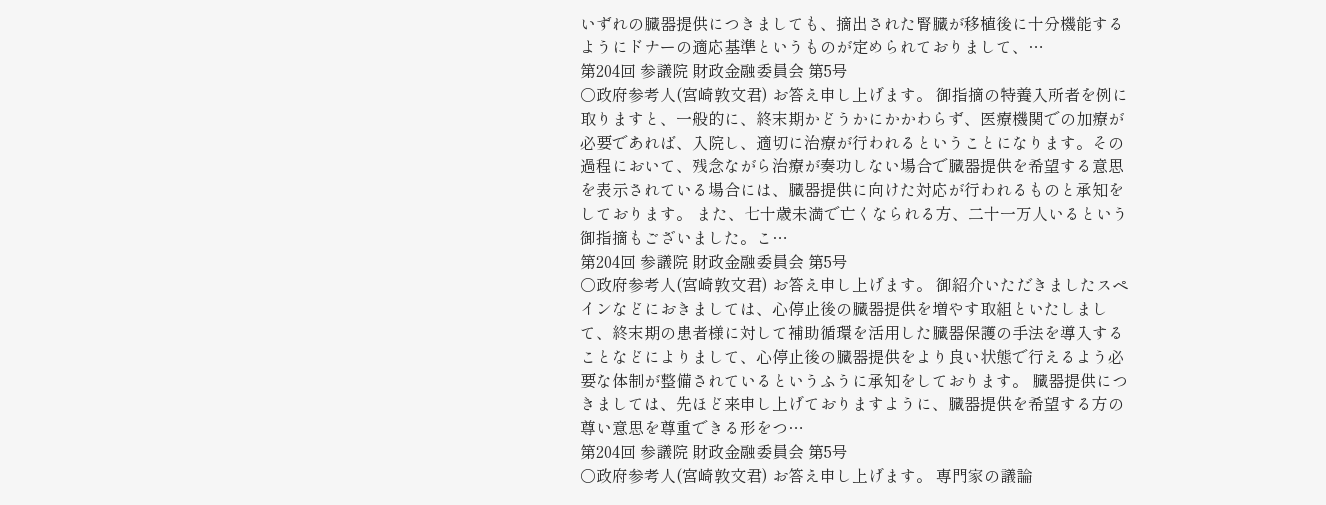いずれの臓器提供につきましても、摘出された腎臓が移植後に十分機能するようにドナーの適応基準というものが定められておりまして、…
第204回 参議院 財政金融委員会 第5号
○政府参考人(宮崎敦文君) お答え申し上げます。 御指摘の特養入所者を例に取りますと、一般的に、終末期かどうかにかかわらず、医療機関での加療が必要であれば、入院し、適切に治療が行われるということになります。その過程において、残念ながら治療が奏功しない場合で臓器提供を希望する意思を表示されている場合には、臓器提供に向けた対応が行われるものと承知をしております。 また、七十歳未満で亡くなられる方、二十一万人いるという御指摘もございました。こ…
第204回 参議院 財政金融委員会 第5号
○政府参考人(宮崎敦文君) お答え申し上げます。 御紹介いただきましたスペインなどにおきましては、心停止後の臓器提供を増やす取組といたしまして、終末期の患者様に対して補助循環を活用した臓器保護の手法を導入することなどによりまして、心停止後の臓器提供をより良い状態で行えるよう必要な体制が整備されているというふうに承知をしております。 臓器提供につきましては、先ほど来申し上げておりますように、臓器提供を希望する方の尊い意思を尊重できる形をつ…
第204回 参議院 財政金融委員会 第5号
○政府参考人(宮崎敦文君) お答え申し上げます。 専門家の議論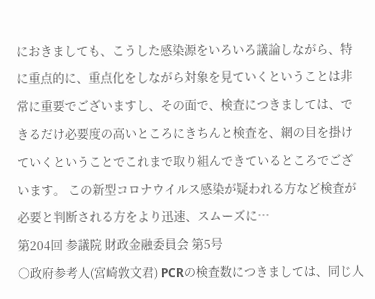におきましても、こうした感染源をいろいろ議論しながら、特に重点的に、重点化をしながら対象を見ていくということは非常に重要でございますし、その面で、検査につきましては、できるだけ必要度の高いところにきちんと検査を、網の目を掛けていくということでこれまで取り組んできているところでございます。 この新型コロナウイルス感染が疑われる方など検査が必要と判断される方をより迅速、スムーズに…
第204回 参議院 財政金融委員会 第5号
○政府参考人(宮崎敦文君) PCRの検査数につきましては、同じ人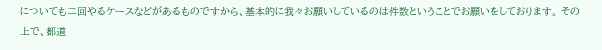についても二回やるケースなどがあるものですから、基本的に我々お願いしているのは件数ということでお願いをしております。 その上で、都道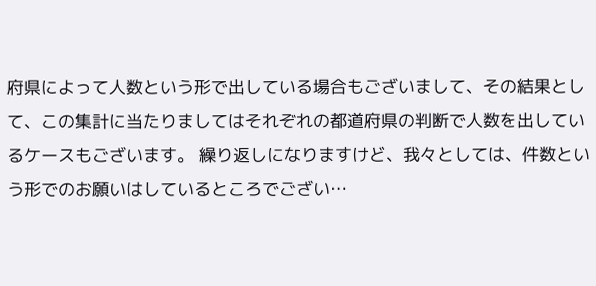府県によって人数という形で出している場合もございまして、その結果として、この集計に当たりましてはそれぞれの都道府県の判断で人数を出しているケースもございます。 繰り返しになりますけど、我々としては、件数という形でのお願いはしているところでござい…